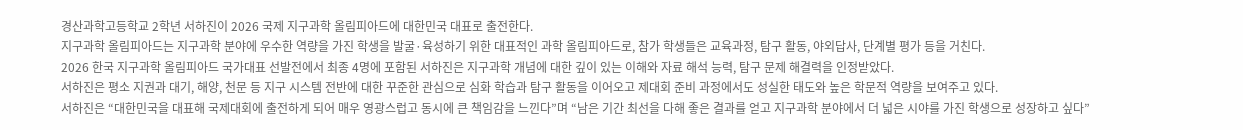경산과학고등학교 2학년 서하진이 2026 국제 지구과학 올림피아드에 대한민국 대표로 출전한다.
지구과학 올림피아드는 지구과학 분야에 우수한 역량을 가진 학생을 발굴·육성하기 위한 대표적인 과학 올림피아드로, 참가 학생들은 교육과정, 탐구 활동, 야외답사, 단계별 평가 등을 거친다.
2026 한국 지구과학 올림피아드 국가대표 선발전에서 최종 4명에 포함된 서하진은 지구과학 개념에 대한 깊이 있는 이해와 자료 해석 능력, 탐구 문제 해결력을 인정받았다.
서하진은 평소 지권과 대기, 해양, 천문 등 지구 시스템 전반에 대한 꾸준한 관심으로 심화 학습과 탐구 활동을 이어오고 제대회 준비 과정에서도 성실한 태도와 높은 학문적 역량을 보여주고 있다.
서하진은 “대한민국을 대표해 국제대회에 출전하게 되어 매우 영광스럽고 동시에 큰 책임감을 느낀다”며 “남은 기간 최선을 다해 좋은 결과를 얻고 지구과학 분야에서 더 넓은 시야를 가진 학생으로 성장하고 싶다”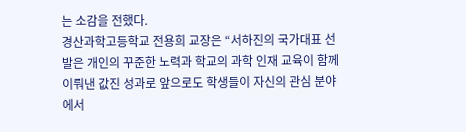는 소감을 전했다.
경산과학고등학교 전용희 교장은 “서하진의 국가대표 선발은 개인의 꾸준한 노력과 학교의 과학 인재 교육이 함께 이뤄낸 값진 성과로 앞으로도 학생들이 자신의 관심 분야에서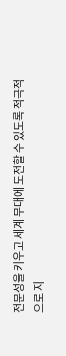전문성을 키우고 세계 무대에 도전할 수 있도록 적극적으로 지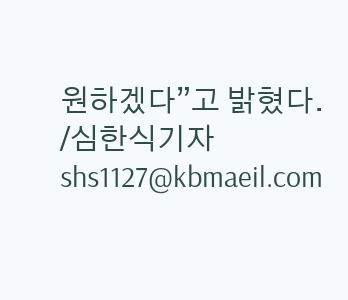원하겠다”고 밝혔다.
/심한식기자 shs1127@kbmaeil.com